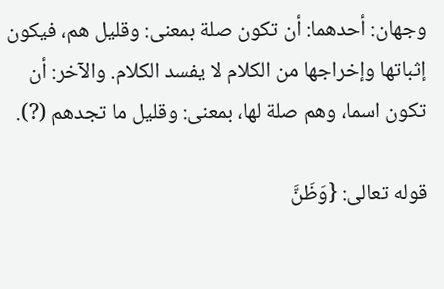وجهان: أحدهما: أن تكون صلة بمعنى: وقليل هم، فيكون إثباتها وإخراجها من الكلام لا يفسد الكلام. والآخر: أن تكون اسما، وهم صلة لها، بمعنى: وقليل ما تجدهم (?).

قوله تعالى: {وَظَنَّ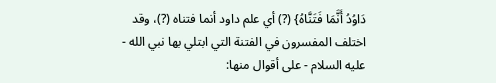دَاوُدُ أَنَّمَا فَتَنَّاهُ} (?) أي علم داود أنما فتناه (?)، وقد اختلف المفسرون في الفتنة التي ابتلي بها نبي الله - عليه السلام - على أقوال منها: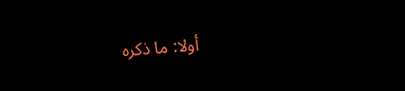أولا: ما ذكره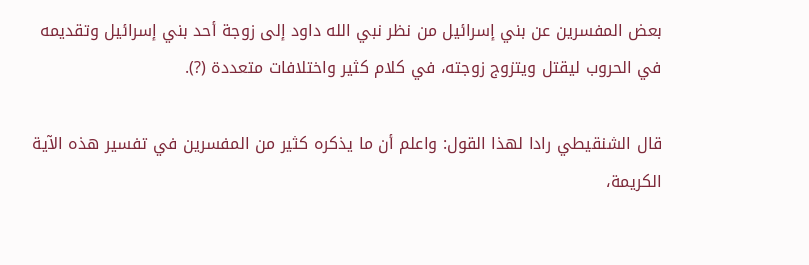بعض المفسرين عن بني إسرائيل من نظر نبي الله داود إلى زوجة أحد بني إسرائيل وتقديمه في الحروب ليقتل ويتزوج زوجته، في كلام كثير واختلافات متعددة (?).

قال الشنقيطي رادا لهذا القول: واعلم أن ما يذكره كثير من المفسرين في تفسير هذه الآية الكريمة،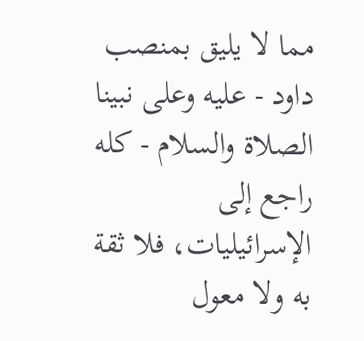مما لا يليق بمنصب داود - عليه وعلى نبينا الصلاة والسلام - كله راجع إلى الإسرائيليات، فلا ثقة به ولا معول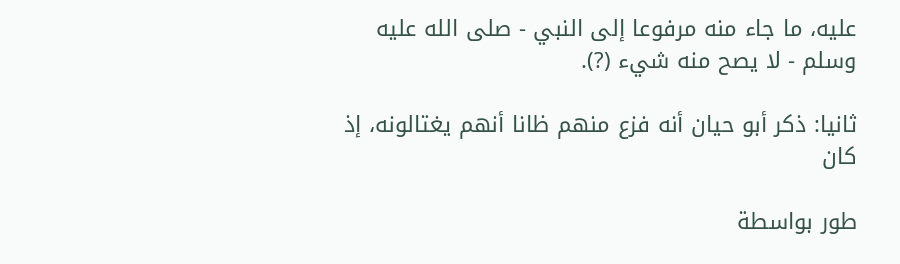عليه، ما جاء منه مرفوعا إلى النبي - صلى الله عليه وسلم - لا يصح منه شيء (?).

ثانيا: ذكر أبو حيان أنه فزع منهم ظانا أنهم يغتالونه، إذ كان

طور بواسطة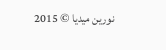نورين ميديا © 2015